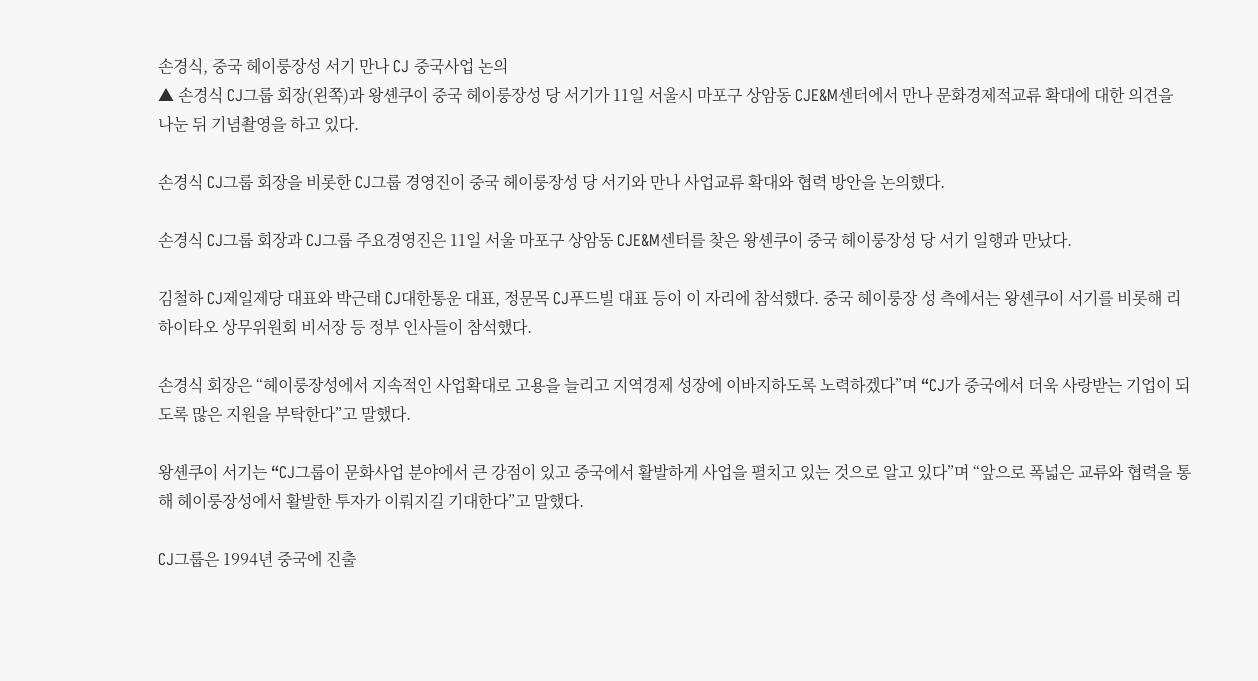손경식, 중국 헤이룽장성 서기 만나 CJ 중국사업 논의
▲ 손경식 CJ그룹 회장(왼쪽)과 왕셴쿠이 중국 헤이룽장성 당 서기가 11일 서울시 마포구 상암동 CJE&M센터에서 만나 문화경제적교류 확대에 대한 의견을 나눈 뒤 기념촬영을 하고 있다.

손경식 CJ그룹 회장을 비롯한 CJ그룹 경영진이 중국 헤이룽장성 당 서기와 만나 사업교류 확대와 협력 방안을 논의했다.

손경식 CJ그룹 회장과 CJ그룹 주요경영진은 11일 서울 마포구 상암동 CJE&M센터를 찾은 왕셴쿠이 중국 헤이룽장성 당 서기 일행과 만났다.

김철하 CJ제일제당 대표와 박근태 CJ대한통운 대표, 정문목 CJ푸드빌 대표 등이 이 자리에 참석했다. 중국 헤이룽장 성 측에서는 왕셴쿠이 서기를 비롯해 리 하이타오 상무위원회 비서장 등 정부 인사들이 참석했다.

손경식 회장은 “헤이룽장성에서 지속적인 사업확대로 고용을 늘리고 지역경제 성장에 이바지하도록 노력하겠다”며 “CJ가 중국에서 더욱 사랑받는 기업이 되도록 많은 지원을 부탁한다”고 말했다.

왕셴쿠이 서기는 “CJ그룹이 문화사업 분야에서 큰 강점이 있고 중국에서 활발하게 사업을 펼치고 있는 것으로 알고 있다”며 “앞으로 폭넓은 교류와 협력을 통해 헤이룽장성에서 활발한 투자가 이뤄지길 기대한다”고 말했다.

CJ그룹은 1994년 중국에 진출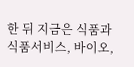한 뒤 지금은 식품과 식품서비스, 바이오,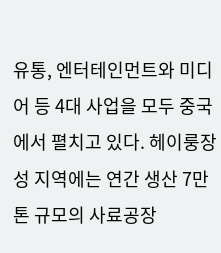유통, 엔터테인먼트와 미디어 등 4대 사업을 모두 중국에서 펼치고 있다. 헤이룽장성 지역에는 연간 생산 7만톤 규모의 사료공장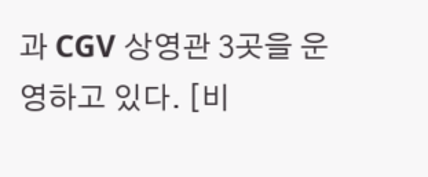과 CGV 상영관 3곳을 운영하고 있다. [비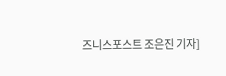즈니스포스트 조은진 기자]